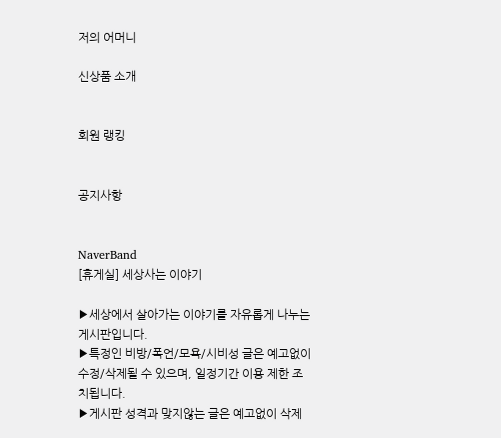저의 어머니

신상품 소개


회원 랭킹


공지사항


NaverBand
[휴게실] 세상사는 이야기

▶세상에서 살아가는 이야기를 자유롭게 나누는 게시판입니다.
▶특정인 비방/폭언/모욕/시비성 글은 예고없이 수정/삭제될 수 있으며, 일정기간 이용 제한 조치됩니다.
▶게시판 성격과 맞지않는 글은 예고없이 삭제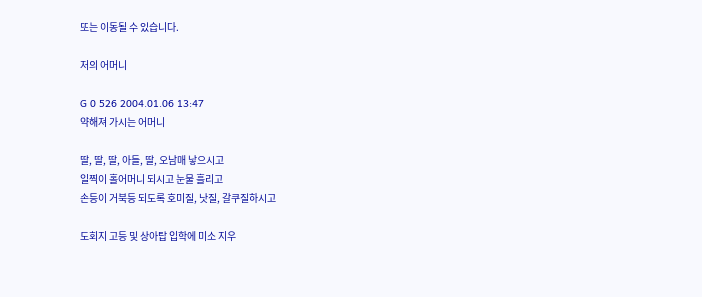또는 이동될 수 있습니다.

저의 어머니

G 0 526 2004.01.06 13:47
약해져 가시는 어머니

딸, 딸, 딸, 아들, 딸, 오남매 낳으시고
일찍이 홀어머니 되시고 눈물 흘리고
손등이 거북등 되도록 호미질, 낫질, 갈쿠질하시고

도회지 고등 및 상아탑 입학에 미소 지우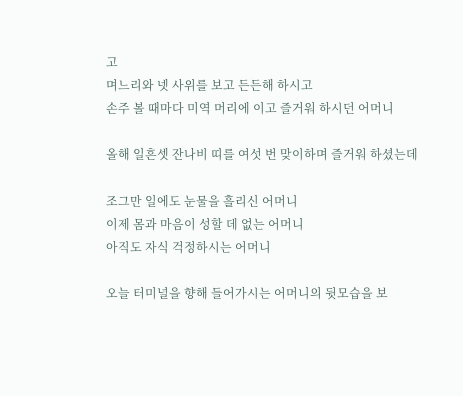고
며느리와 넷 사위를 보고 든든해 하시고
손주 볼 때마다 미역 머리에 이고 즐거워 하시던 어머니

올해 일흔셋 잔나비 띠를 여섯 번 맞이하며 즐거워 하셨는데

조그만 일에도 눈물을 흘리신 어머니
이제 몸과 마음이 성할 데 없는 어머니
아직도 자식 걱정하시는 어머니

오늘 터미널을 향해 들어가시는 어머니의 뒷모습을 보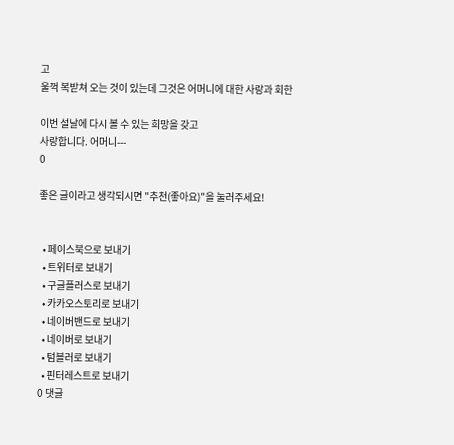고
울꺽 복받쳐 오는 것이 있는데 그것은 어머니에 대한 사랑과 회한

이번 설날에 다시 볼 수 있는 희망을 갖고
사랑합니다. 어머니---
0

좋은 글이라고 생각되시면 "추천(좋아요)"을 눌러주세요!


  • 페이스북으로 보내기
  • 트위터로 보내기
  • 구글플러스로 보내기
  • 카카오스토리로 보내기
  • 네이버밴드로 보내기
  • 네이버로 보내기
  • 텀블러로 보내기
  • 핀터레스트로 보내기
0 댓글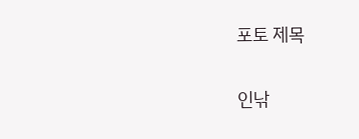포토 제목


인낚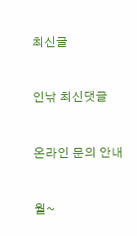최신글


인낚 최신댓글


온라인 문의 안내


월~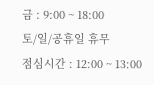금 : 9:00 ~ 18:00
토/일/공휴일 휴무
점심시간 : 12:00 ~ 13:00